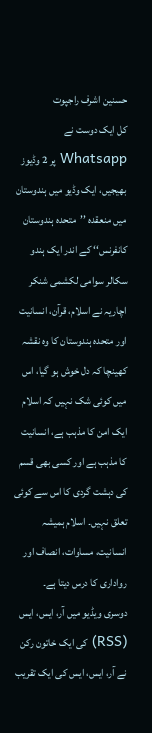حسنین اشرف راجپوت
کل ایک دوست نے Whatsapp پر 2 وڈیوز بھیجیں، ایک وڈیو میں ہندوستان میں منعقدہ ’’متحدہ ہندوستان کانفرنس‘‘ کے اندر ایک ہندو سکالر سوامی لکشمی شنکر اچاریہ نے اسلام، قرآن، انسانیت اور متحدہ ہندوستان کا وہ نقشہ کھینچا کہ دل خوش ہو گیا، اس میں کوئی شک نہیں کہ اسلام ایک امن کا مذہب ہے، انسانیت کا مذہب ہے اور کسی بھی قسم کی دہشت گردی کا اس سے کوئی تعلق نہیں۔ اسلام ہمیشہ انسانیت، مساوات، انصاف اور رواداری کا درس دیتا ہے۔
دوسری ویڈیو میں آر، ایس، ایس (RSS) کی ایک خاتون رکن نے آر، ایس، ایس کی ایک تقریب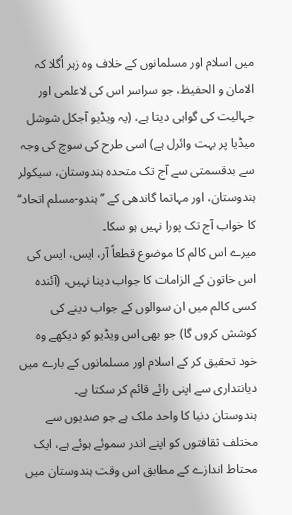میں اسلام اور مسلمانوں کے خلاف وہ زہر اُگلا کہ الامان و الحفیظ، جو سراسر اس کی لاعلمی اور جہالیت کی گواہی دیتا ہے، (یہ ویڈیو آجکل شوشل میڈیا پر بہت وائرل ہے) اسی طرح کی سوچ کی وجہ سے بدقسمتی سے آج تک متحدہ ہندوستان، سیکولر ہندوستان، اور مہاتما گاندھی کے ’’ہندو-مسلم اتحاد‘‘ کا خواب آج تک پورا نہیں ہو سکا۔
میرے اس کالم کا موضوع قطعاً آر، ایس، ایس کی اس خاتون کے الزامات کا جواب دینا نہیں، (آئندہ کسی کالم میں ان سوالوں کے جواب دینے کی کوشش کروں گا) جو بھی اس ویڈیو کو دیکھے وہ خود تحقیق کر کے اسلام اور مسلمانوں کے بارے میں دیانتداری سے اپنی رائے قائم کر سکتا ہے۔
ہندوستان دنیا کا واحد ملک ہے جو صدیوں سے مختلف ثقافتوں کو اپنے اندر سموئے ہوئے ہے، ایک محتاط اندازے کے مطابق اس وقت ہندوستان میں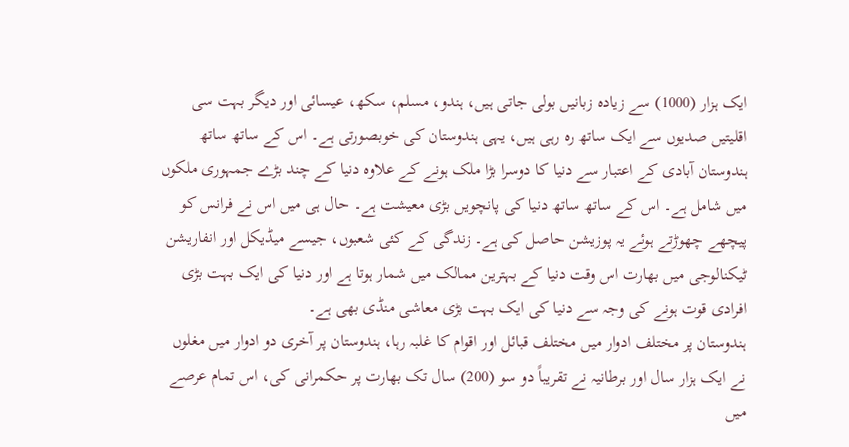ایک ہزار (1000) سے زیادہ زبانیں بولی جاتی ہیں، ہندو، مسلم، سکھ، عیسائی اور دیگر بہت سی اقلیتیں صدیوں سے ایک ساتھ رہ رہی ہیں، یہی ہندوستان کی خوبصورتی ہے۔ اس کے ساتھ ساتھ ہندوستان آبادی کے اعتبار سے دنیا کا دوسرا بڑا ملک ہونے کے علاوہ دنیا کے چند بڑے جمہوری ملکوں میں شامل ہے۔ اس کے ساتھ ساتھ دنیا کی پانچویں بڑی معیشت ہے۔ حال ہی میں اس نے فرانس کو پیچھے چھوڑتے ہوئے یہ پوزیشن حاصل کی ہے۔ زندگی کے کئی شعبوں، جیسے میڈیکل اور انفاریشن ٹیکنالوجی میں بھارت اس وقت دنیا کے بہترین ممالک میں شمار ہوتا ہے اور دنیا کی ایک بہت بڑی افرادی قوت ہونے کی وجہ سے دنیا کی ایک بہت بڑی معاشی منڈی بھی ہے۔
ہندوستان پر مختلف ادوار میں مختلف قبائل اور اقوام کا غلبہ رہا، ہندوستان پر آخری دو ادوار میں مغلوں نے ایک ہزار سال اور برطانیہ نے تقریباً دو سو (200) سال تک بھارت پر حکمرانی کی، اس تمام عرصے میں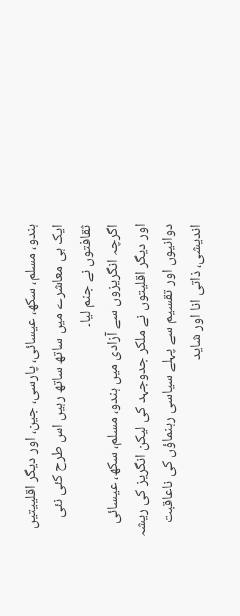ہندو، مسلم، سکھ، عیسائی، پارسی، جین، اور دیگر اقلییتیں ایک ہی معاشرے میں ساتھ ساتھ رہیں اس طرح کئی نئی ثقافتوں نے جنم لیا۔
اگرچہ انگریزوں سے آزادی میں ہندو، مسلم، سکھ، عیسائی اور دیگر اقلیتوں نے ملکر جدوجہد کی لیکن انگریز کی ریشہ دوانیوں اور تقسیم سے پہلے سیاسی رہنماؤں کی ناعاقبت اندیشی، ذاتی انا اور شاید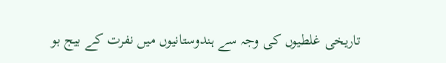تاریخی غلطیوں کی وجہ سے ہندوستانیوں میں نفرت کے بیج بو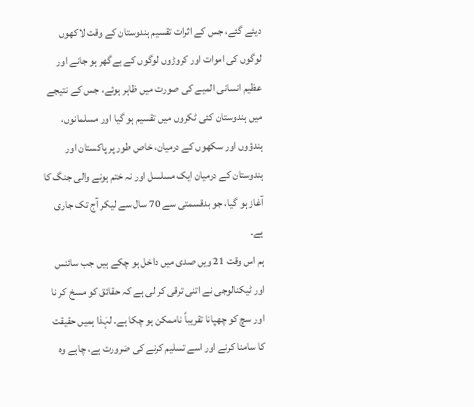دیئے گئے، جس کے اثرات تقسیم ہندوستان کے وقت لاکھوں لوگوں کی اموات اور کروڑوں لوگوں کے بےگھر ہو جانے اور عظیم انسانی المیے کی صورت میں ظاہر ہوئے، جس کے نتیجے میں ہندوستان کئی ٹکروں میں تقسیم ہو گیا اور مسلمانوں، ہندؤوں اور سکھوں کے درمیان، خاص طور پر پاکستان اور ہندوستان کے درمیان ایک مسلسل اور نہ ختم ہونے والی جنگ کا آغاز ہو گیا، جو بدقسمتی سے 70 سال سے لیکر آج تک جاری ہے۔
ہم اس وقت 21 ویں صدی میں داخل ہو چکے ہیں جب سائنس اور ٹیکنالوجی نے اتنی ترقی کر لی ہے کہ حقائق کو مسخ کر نا اور سچ کو چھپانا تقریباً ناممکن ہو چکا ہے۔ لہٰذا ہمیں حقیقت کا سامنا کرنے اور اسے تسلیم کرنے کی ضرورت ہے، چاہے وہ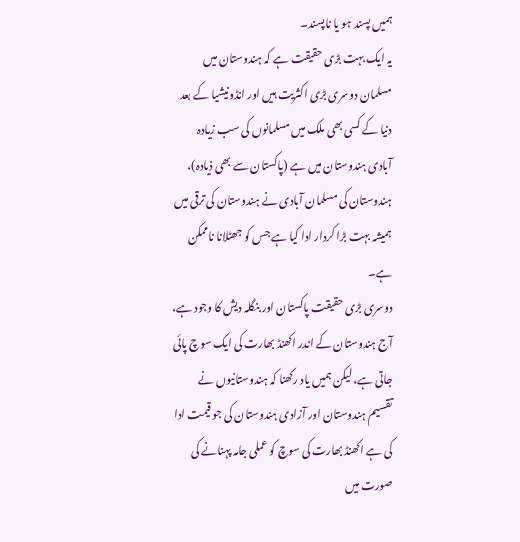ہمیں پسند ہو یا ناپسند۔
یہ ایک بہت بڑی حقیقت ہے کہ ہندوستان میں مسلمان دوسری بڑی اکثریت ہیں اور انڈونیشیا کے بعد دنیا کے کسی بھی ملک میں مسلمانوں کی سب زیادہ آبادی ہندوستان میں ہے (پاکستان سے بھی ذیادہ)، ہندوستان کی مسلمان آبادی نے ہندوستان کی ترقی میں ہمیشہ بہت بڑا کردار ادا کیا ہے جس کو جھٹلانا ناممکن ہے۔
دوسری بڑی حقیقت پاکستان اور بنگلہ دیش کا وجود ہے، آج ہندوستان کے اندر اکھنڈ بھارت کی ایک سوچ پائی جاتی ہے، لیکن ہمیں یاد رکھنا کہ ہندوستانیوں نے تقسیم ہندوستان اور آزادی ہندوستان کی جو قیمت ادا کی ہے اکھنڈ بھارت کی سوچ کو عملی جامہ پہنانے کی صورت میں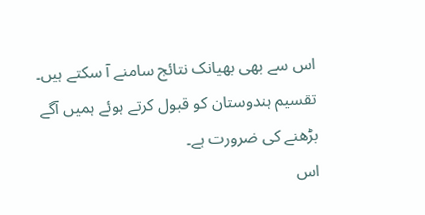اس سے بھی بھیانک نتائج سامنے آ سکتے ہیں۔ تقسیم ہندوستان کو قبول کرتے ہوئے ہمیں آگے بڑھنے کی ضرورت ہے۔
اس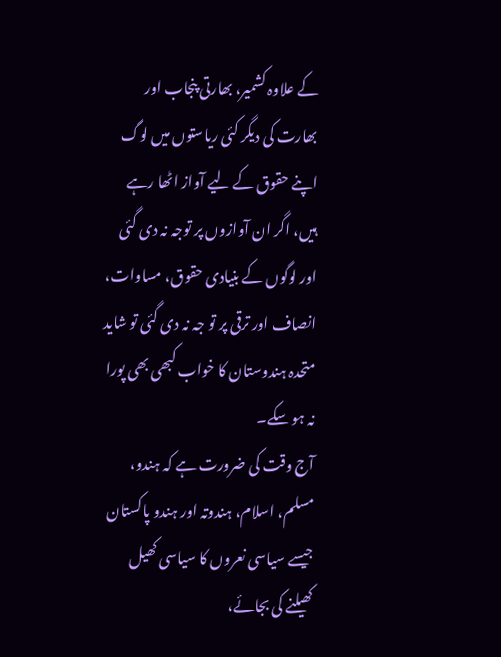کے علاوہ کشمیر، بھارتی پنجاب اور بھارت کی دیگر کئی ریاستوں میں لوگ اپنے حقوق کے لیے آواز اٹھا رہے ہیں، اگر ان آوازوں پر توجہ نہ دی گئی اور لوگوں کے بنیادی حقوق، مساوات، انصاف اور ترقی پر تو جہ نہ دی گئی تو شاید متحدہ ہندوستان کا خواب کبھی بھی پورا نہ ہو سکے۔
آج وقت کی ضرورت ہے کہ ہندو، مسلم، اسلام، ہندوتہ اور ہندو پاکستان جیسے سیاسی نعروں کا سیاسی کھیل کھیلنے کی بجائے،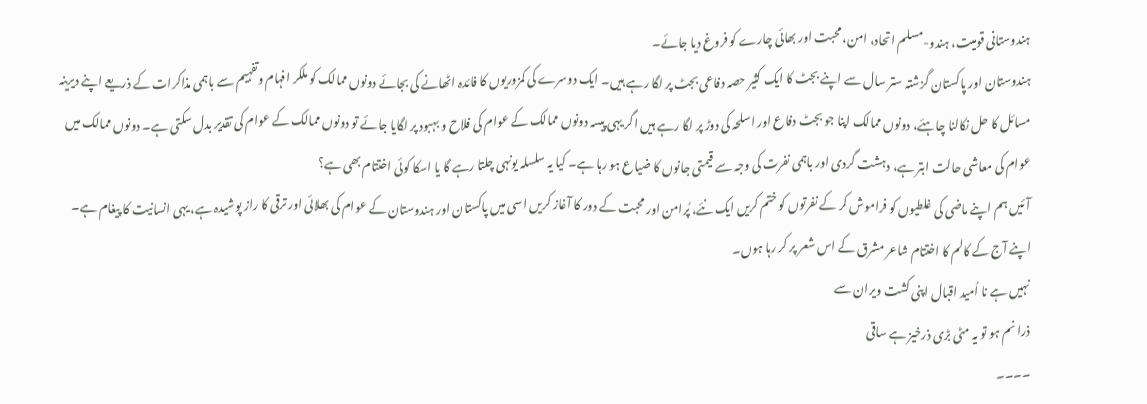ہندوستانی قومیت، ہندو-مسلم اتحاد، امن، محبت اور بھائی چارے کو فروغ دیا جائے۔
ہندوستان اور پاکستان گزشتہ ستر سال سے اپنے بجٹ کا ایک کثیر حصہ دفاعی بجٹ پر لگا رہے ہیں۔ ایک دوسرے کی کمزوریوں کا فائدہ اٹھانے کی بجائے دونوں ممالک کو ملکر افہام وتفہیم سے باہمی مذاکرات کے ذریعے اپنے دیرینہ مسائل کا حل نکالنا چاہئے، دونوں ممالک اپنا جو بجٹ دفاع اور اسلحہ کی دوڑ پر لگا رہے ہیں اگر یہی پیسہ دونوں ممالک کے عوام کی فلاح و بہبود پر لگایا جائے تو دونوں ممالک کے عوام کی تقدیر بدل سکتی ہے۔ دونوں ممالک میں عوام کی معاشی حالت ابتر ہے، دہشت گردی اور باہمی نفرت کی وجہ سے قیمتی جانوں کا ضیاع ہو رہا ہے۔ کیا یہ سلسلہ یونہی چلتا رہے گا یا اسکا کوئی اختتام بھی ہے؟
آئیں ہم اپنے ماضی کی غلطیوں کو فراموش کر کے نفرتوں کو ختم کریں ایک نئے، پُرامن اور محبت کے دور کا آغاز کریں اسی میں پاکستان اور ہندوستان کے عوام کی بھلائی اور ترقی کا راز پوشیدہ ہے، یہی انسانیت کا پیغام ہے۔
اپنے آج کے کالم کا اختتام شاعر مشرق کے اس شعر پر کر رہا ہوں۔
نہیں ہے نا اُمید اقبال اپنی کشت ویران سے
ذرا نم ہو تو یہ مٹی بڑی ذرخیز ہے ساقی
۔۔۔۔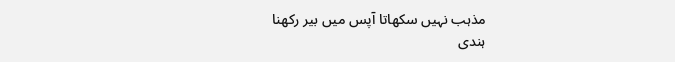مذہب نہیں سکھاتا آپس میں بیر رکھنا
ہندی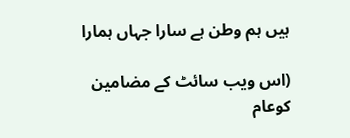ہیں ہم وطن ہے سارا جہاں ہمارا

(اس ویب سائٹ کے مضامین کوعام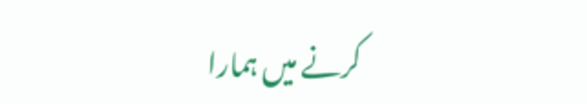کرنے میں ہمارا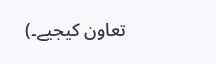تعاون کیجیے۔)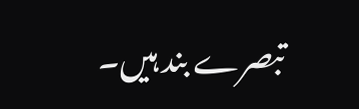تبصرے بند ہیں۔